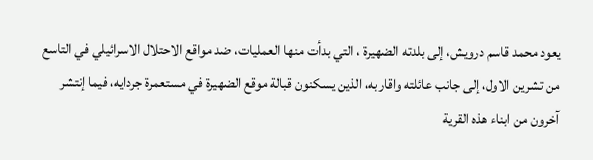يعود محمد قاسم درويش، إلى بلدته الضهيرة ، التي بدأت منها العمليات، ضد مواقع الاحتلال الاسرائيلي في التاسع من تشرين الاول، إلى جانب عائلته واقاربه، الذين يسكنون قبالة موقع الضهيرة في مستعمرة جردايه، فيما إنتشر آخرون من ابناء هذه القرية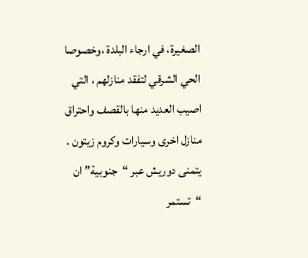الصغيرة، في ارجاء البلدة ،وخصوصا الحي الشرقي لتفقد منازلهم ، التي اصيب العديد منها بالقصف واحتراق منازل اخرى وسيارات وكروم زيتون .
يتمنى دوريش عبر “جنوبية” ان “تستمر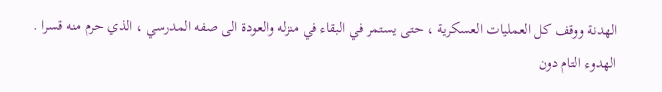الهدنة ووقف كل العمليات العسكرية ، حتى يستمر في البقاء في منزله والعودة الى صفه المدرسي ، الذي حرم منه قسرا .
الهدوء التام دون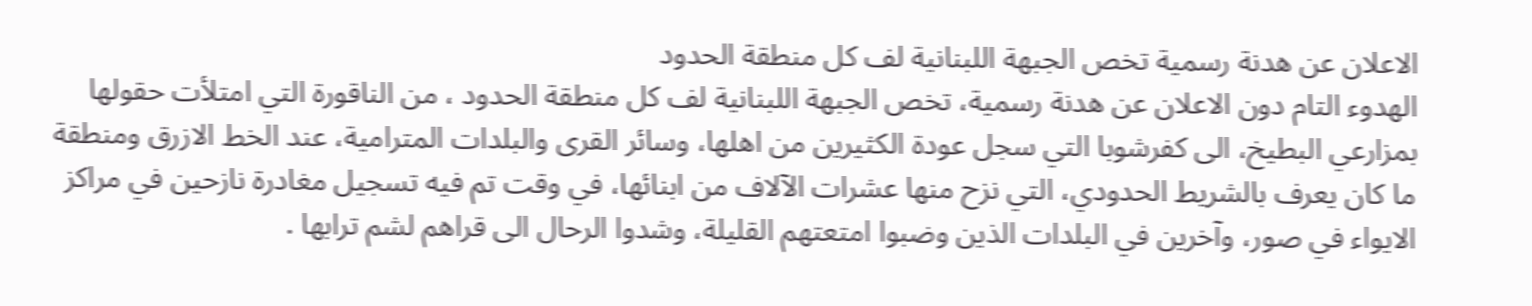الاعلان عن هدنة رسمية تخص الجبهة اللبنانية لف كل منطقة الحدود
الهدوء التام دون الاعلان عن هدنة رسمية، تخص الجبهة اللبنانية لف كل منطقة الحدود ، من الناقورة التي امتلأت حقولها بمزارعي البطيخ، الى كفرشوبا التي سجل عودة الكثيرين من اهلها، وسائر القرى والبلدات المترامية، عند الخط الازرق ومنطقة ما كان يعرف بالشريط الحدودي، التي نزح منها عشرات الآلاف من ابنائها، في وقت تم فيه تسجيل مغادرة نازحين في مراكز الايواء في صور، وآخرين في البلدات الذين وضبوا امتعتهم القليلة، وشدوا الرحال الى قراهم لشم ترابها .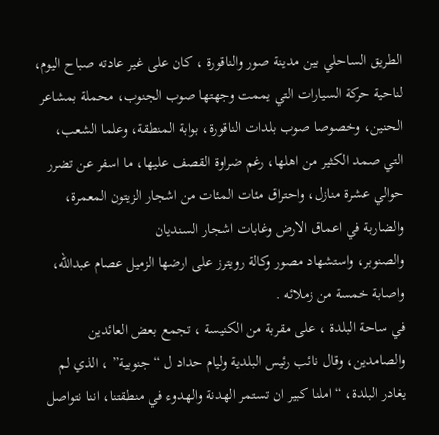الطريق الساحلي بين مدينة صور والناقورة ، كان على غير عادته صباح اليوم، لناحية حركة السيارات التي يممت وجهتها صوب الجنوب، محملة بمشاعر الحنين، وخصوصا صوب بلدات الناقورة، بوابة المنطقة، وعلما الشعب، التي صمد الكثير من اهلها، رغم ضراوة القصف عليها، ما اسفر عن تضرر حوالي عشرة منازل، واحتراق مئات المئات من اشجار الزيتون المعمرة، والضاربة في اعماق الارض وغابات اشجار السنديان
والصنوبر، واستشهاد مصور وكالة رويترز على ارضها الزميل عصام عبدالله، واصابة خمسة من زملائه .
في ساحة البلدة ، على مقربة من الكنيسة ، تجمع بعض العائدين والصامدين، وقال نائب رئيس البلدية وليام حداد ل “جنوبية” ، الذي لم يغادر البلدة، “املنا كبير ان تستمر الهدنة والهدوء في منطقتنا، اننا نتواصل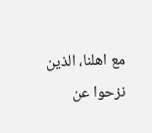مع اهلنا، الذين نزحوا عن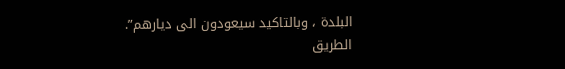البلدة ، وبالتاكيد سيعودون الى ديارهم”.
الطريق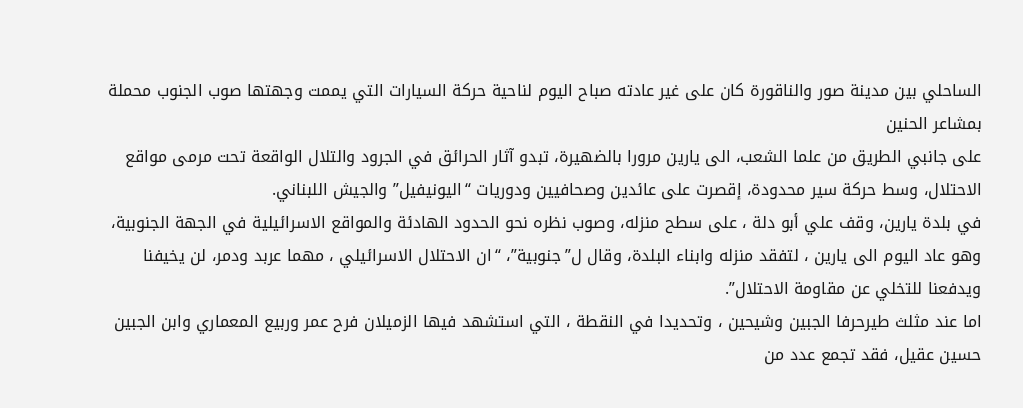الساحلي بين مدينة صور والناقورة كان على غير عادته صباح اليوم لناحية حركة السيارات التي يممت وجهتها صوب الجنوب محملة بمشاعر الحنين
على جانبي الطريق من علما الشعب، الى يارين مرورا بالضهيرة، تبدو آثار الحرائق في الجرود والتلال الواقعة تحت مرمى مواقع الاحتلال، وسط حركة سير محدودة، إقصرت على عائدين وصحافيين ودوريات “اليونيفيل” والجيش اللبناني.
في بلدة يارين، وقف علي أبو دلة ، على سطح منزله، وصوب نظره نحو الحدود الهادئة والمواقع الاسرائيلية في الجهة الجنوبية، وهو عاد اليوم الى يارين ، لتفقد منزله وابناء البلدة، وقال ل”جنوبية”، “ان الاحتلال الاسرائيلي ، مهما عربد ودمر، لن يخيفنا ويدفعنا للتخلي عن مقاومة الاحتلال”.
اما عند مثلث طيرحرفا الجبين وشيحين ، وتحديدا في النقطة ، التي استشهد فيها الزميلان فرح عمر وربيع المعماري وابن الجبين حسين عقيل، فقد تجمع عدد من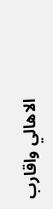الاهالي واقارب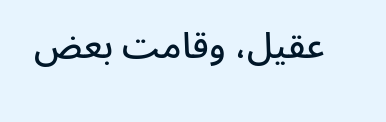عقيل، وقامت بعض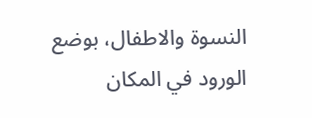النسوة والاطفال، بوضع الورود في المكان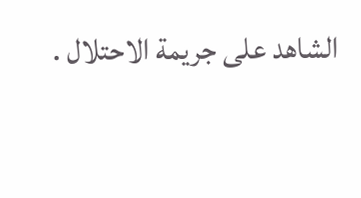الشاهد على جريمة الاحتلال .